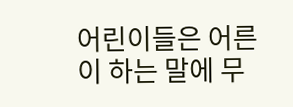어린이들은 어른이 하는 말에 무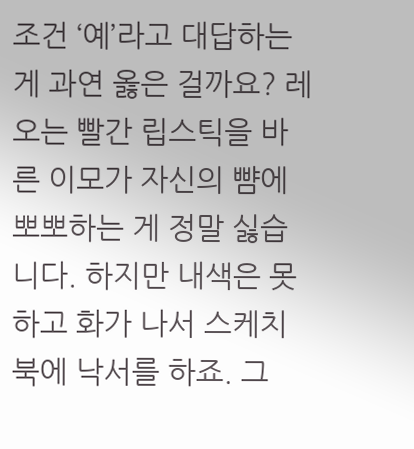조건 ‘예’라고 대답하는 게 과연 옳은 걸까요? 레오는 빨간 립스틱을 바른 이모가 자신의 뺨에 뽀뽀하는 게 정말 싫습니다. 하지만 내색은 못하고 화가 나서 스케치북에 낙서를 하죠. 그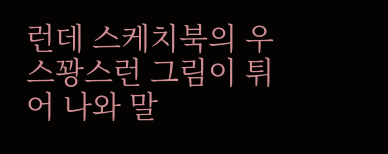런데 스케치북의 우스꽝스런 그림이 튀어 나와 말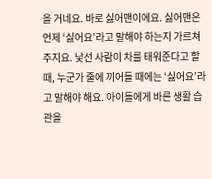을 거네요. 바로 싫어맨이에요. 싫어맨은 언제 ‘싫어요’라고 말해야 하는지 가르쳐 주지요. 낯선 사람이 차를 태워준다고 할 때, 누군가 줄에 끼어들 때에는 ‘싫어요’라고 말해야 해요. 아이들에게 바른 생활 습관을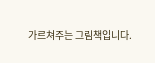가르쳐주는 그림책입니다.